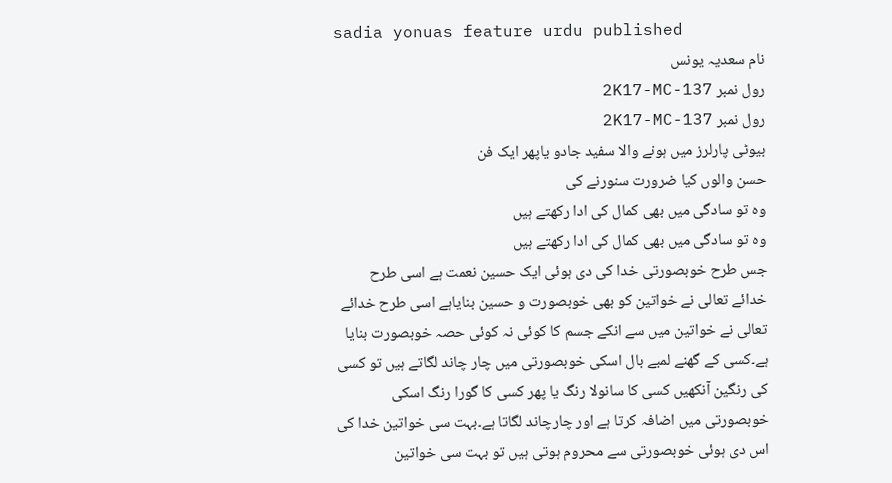sadia yonuas feature urdu published
نام سعدیہ یونس
رول نمبر 2K17-MC-137
رول نمبر 2K17-MC-137
بیوٹی پارلرز میں ہونے والا سفید جادو یاپھر ایک فن
حسن والوں کیا ضرورت سنورنے کی
وہ تو سادگی میں بھی کمال کی ادا رکھتے ہیں
وہ تو سادگی میں بھی کمال کی ادا رکھتے ہیں
جس طرح خوبصورتی خدا کی دی ہوئی ایک حسین نعمت ہے اسی طرح خدائے تعالی نے خواتین کو بھی خوبصورت و حسین بنایاہے اسی طرح خدائے تعالی نے خواتین میں سے انکے جسم کا کوئی نہ کوئی حصہ خوبصورت بنایا ہے۔کسی کے گھنے لمبے بال اسکی خوبصورتی میں چار چاند لگاتے ہیں تو کسی کی رنگین آنکھیں کسی کا سانولا رنگ یا پھر کسی کا گورا رنگ اسکی خوبصورتی میں اضافہ کرتا ہے اور چارچاند لگاتا ہے۔بہت سی خواتین خدا کی اس دی ہوئی خوبصورتی سے محروم ہوتی ہیں تو بہت سی خواتین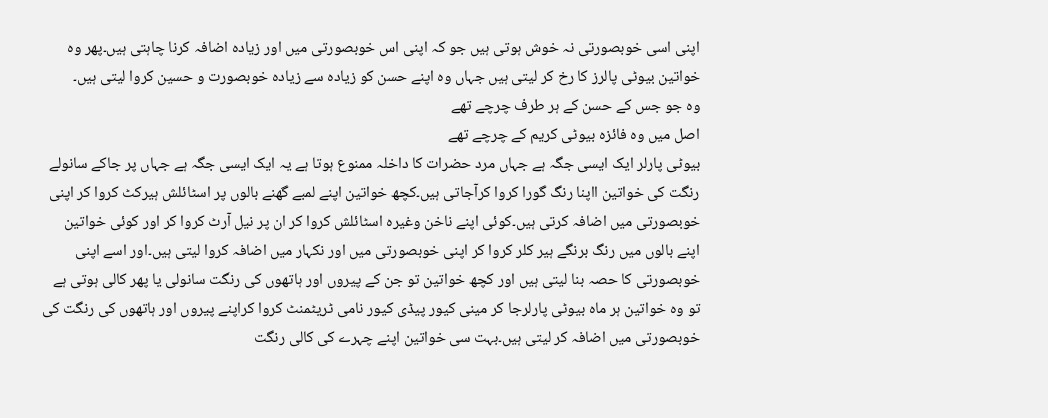اپنی اسی خوبصورتی نہ خوش ہوتی ہیں جو کہ اپنی اس خوبصورتی میں اور زیادہ اضافہ کرنا چاہتی ہیں۔پھر وہ خواتین بیوٹی پالرز کا رخ کر لیتی ہیں جہاں وہ اپنے حسن کو زیادہ سے زیادہ خوبصورت و حسین کروا لیتی ہیں۔
وہ جو جس کے حسن کے ہر طرف چرچے تھے
اصل میں وہ فائزہ بیوٹی کریم کے چرچے تھے
بیوٹی پارلر ایک ایسی جگہ ہے جہاں مرد حضرات کا داخلہ ممنوع ہوتا ہے یہ ایک ایسی جگہ ہے جہاں پر جاکے سانولے رنگت کی خواتین ااپنا رنگ گورا کروا کرآجاتی ہیں۔کچھ خواتین اپنے لمبے گھنے بالوں پر اسٹائلش ہیرکٹ کروا کر اپنی خوبصورتی میں اضافہ کرتی ہیں۔کوئی اپنے ناخن وغیرہ اسٹائلش کروا کر ان پر نیل آرٹ کروا کر اور کوئی خواتین اپنے بالوں میں رنگ برنگے ہیر کلر کروا کر اپنی خوبصورتی میں اور نکہار میں اضافہ کروا لیتی ہیں۔اور اسے اپنی خوبصورتی کا حصہ بنا لیتی ہیں اور کچھ خواتین تو جن کے پیروں اور ہاتھوں کی رنگت سانولی یا پھر کالی ہوتی ہے تو وہ خواتین ہر ماہ بیوٹی پارلرجا کر مینی کیور پیڈی کیور نامی ٹریٹمنٹ کروا کراپنے پیروں اور ہاتھوں کی رنگت کی خوبصورتی میں اضافہ کر لیتی ہیں۔بہت سی خواتین اپنے چہرے کی کالی رنگت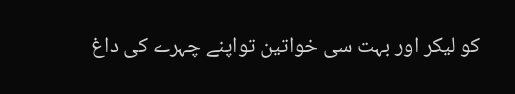کو لیکر اور بہت سی خواتین تواپنے چہرے کی داغ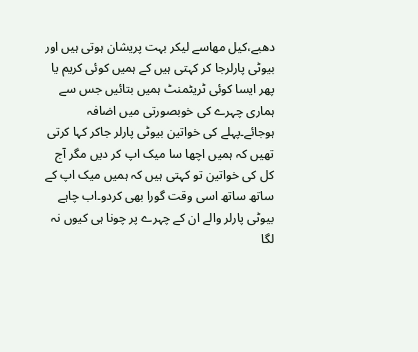دھبے،کیل مھاسے لیکر بہت پریشان ہوتی ہیں اور بیوٹی پارلرجا کر کہتی ہیں کے ہمیں کوئی کریم یا پھر ایسا کوئی ٹریٹمنٹ ہمیں بتائیں جس سے ہماری چہرے کی خوبصورتی میں اضافہ ہوجائے۔پہلے کی خواتین بیوٹی پارلر جاکر کہا کرتی تھیں کہ ہمیں اچھا سا میک اپ کر دیں مگر آج کل کی خواتین تو کہتی ہیں کہ ہمیں میک اپ کے ساتھ ساتھ اسی وقت گورا بھی کردو۔اب چاہے بیوٹی پارلر والے ان کے چہرے پر چونا ہی کیوں نہ لگا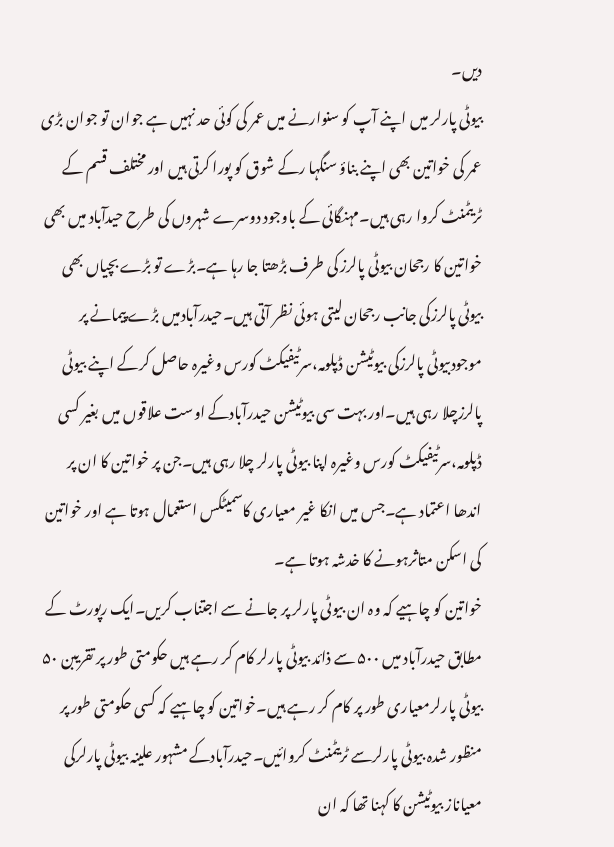دیں۔
بیوٹی پارلر میں اپنے آپ کو سنوارنے میں عمر کی کوئی حد نہیں ہے جوان تو جوان بڑی عمر کی خواتین بھی اپنے بناؤ سنگہا رکے شوق کو پورا کرتی ہیں اور مختلف قسم کے ٹریٹمنٹ کروا رہی ہیں۔مہنگائی کے باوجود دوسرے شہروں کی طرح حیدآباد میں بھی خواتین کا رجحان بیوٹی پالرز کی طرف بڑھتا جا رہا ہے۔بڑے تو بڑے بچیاں بھی بیوٹی پالرزکی جانب رجحان لیتی ہوئی نظر آتی ہیں۔حیدرآبادمیں بڑے پیمانے پر موجودبیوٹی پالرزکی بیوٹیشن ڈپلومہ،سرٹیفیکٹ کورس وغیرہ حاصل کرکے اپنے بیوٹی پالرزچلا رہی ہیں۔اور بہت سی بیوٹیشن حیدرآبادکے اوست علاقوں میں بغیر کسی ڈپلومہ،سرٹیفیکٹ کورس وغیرہ اپنا بیوٹی پارلر چلا رہی ہیں۔جن پر خواتین کا ان پر اندھا اعتماد ہے۔جس میں انکا غیر معیاری کاسمیٹکس استعمال ہوتا ہے اور خواتین کی اسکن متاثرہونے کا خدشہ ہوتا ہے۔
خواتین کو چاہیے کہ وہ ان بیوٹی پارلر پر جانے سے اجتناب کریں۔ایک رپورٹ کے مطابق حیدرآباد میں ۵۰۰ سے ذائد بیوٹی پارلر کام کر رہے ہیں حکومتی طور پر تقریبن ۵۰ بیوٹی پارلرمعیاری طور پر کام کر رہے ہیں۔خواتین کو چاہیے کہ کسی حکومتی طور پر منظور شدہ بیوٹی پارلرسے ٹریٹمنٹ کروائیں۔حیدرآبادکے مشہور علینہ بیوٹی پارلرکی معیاناز بیوٹیشن کا کہنا تھا کہ ان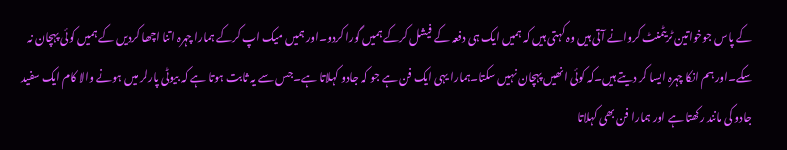کے پاس جوخواتین ٹریٹمنٹ کروانے آتی ہیں وہ کہتی ہیں کہ ہمیں ایک ہی دفعہ کے فیشل کرکے ہمیں گورا کردو۔اور ہمیں میک اپ کرکے ہمارا چہرہ اتنا اچھا کردیں کے ہمیں کوئی پہچان نہ سکے۔اور ہم انکا چہرہ ایسا کر دیتے ہیں۔کہ کوئی انھیں پہچان نہیں سکتا۔ہمارا یہی ایک فن ہے جو کہ جادو کہلاتا ہے۔جس سے یہ ثابت ہوتا ہے کہ بیوٹی پارلر میں ہونے والا کام ایک سفید جادو کی مانند رکھتا ہے اور ہمارا فن بھی کہلاتا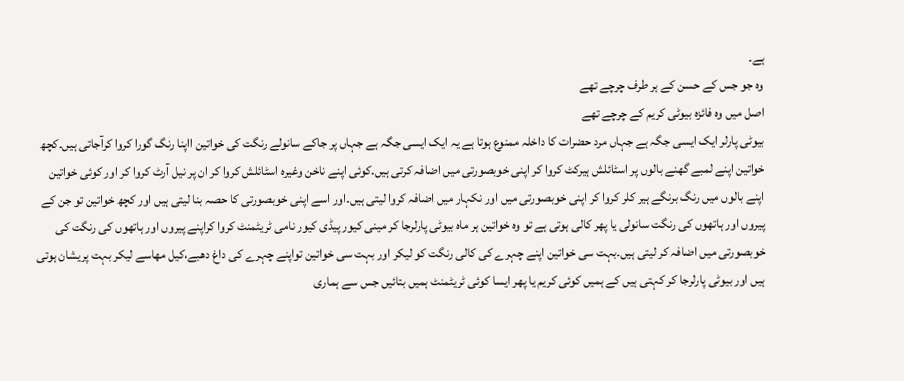ہے۔
وہ جو جس کے حسن کے ہر طرف چرچے تھے
اصل میں وہ فائزہ بیوٹی کریم کے چرچے تھے
بیوٹی پارلر ایک ایسی جگہ ہے جہاں مرد حضرات کا داخلہ ممنوع ہوتا ہے یہ ایک ایسی جگہ ہے جہاں پر جاکے سانولے رنگت کی خواتین ااپنا رنگ گورا کروا کرآجاتی ہیں۔کچھ خواتین اپنے لمبے گھنے بالوں پر اسٹائلش ہیرکٹ کروا کر اپنی خوبصورتی میں اضافہ کرتی ہیں۔کوئی اپنے ناخن وغیرہ اسٹائلش کروا کر ان پر نیل آرٹ کروا کر اور کوئی خواتین اپنے بالوں میں رنگ برنگے ہیر کلر کروا کر اپنی خوبصورتی میں اور نکہار میں اضافہ کروا لیتی ہیں۔اور اسے اپنی خوبصورتی کا حصہ بنا لیتی ہیں اور کچھ خواتین تو جن کے پیروں اور ہاتھوں کی رنگت سانولی یا پھر کالی ہوتی ہے تو وہ خواتین ہر ماہ بیوٹی پارلرجا کر مینی کیور پیڈی کیور نامی ٹریٹمنٹ کروا کراپنے پیروں اور ہاتھوں کی رنگت کی خوبصورتی میں اضافہ کر لیتی ہیں۔بہت سی خواتین اپنے چہرے کی کالی رنگت کو لیکر اور بہت سی خواتین تواپنے چہرے کی داغ دھبے،کیل مھاسے لیکر بہت پریشان ہوتی ہیں اور بیوٹی پارلرجا کر کہتی ہیں کے ہمیں کوئی کریم یا پھر ایسا کوئی ٹریٹمنٹ ہمیں بتائیں جس سے ہماری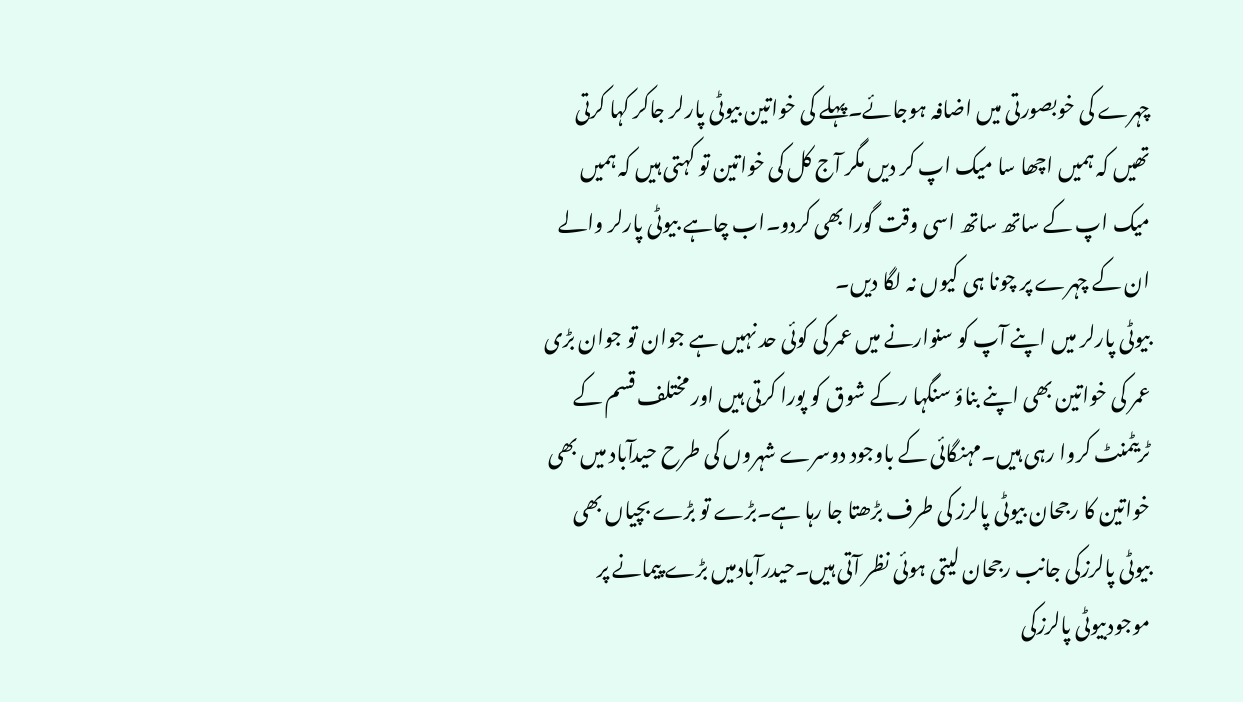چہرے کی خوبصورتی میں اضافہ ہوجائے۔پہلے کی خواتین بیوٹی پارلر جاکر کہا کرتی تھیں کہ ہمیں اچھا سا میک اپ کر دیں مگر آج کل کی خواتین تو کہتی ہیں کہ ہمیں میک اپ کے ساتھ ساتھ اسی وقت گورا بھی کردو۔اب چاہے بیوٹی پارلر والے ان کے چہرے پر چونا ہی کیوں نہ لگا دیں۔
بیوٹی پارلر میں اپنے آپ کو سنوارنے میں عمر کی کوئی حد نہیں ہے جوان تو جوان بڑی عمر کی خواتین بھی اپنے بناؤ سنگہا رکے شوق کو پورا کرتی ہیں اور مختلف قسم کے ٹریٹمنٹ کروا رہی ہیں۔مہنگائی کے باوجود دوسرے شہروں کی طرح حیدآباد میں بھی خواتین کا رجحان بیوٹی پالرز کی طرف بڑھتا جا رہا ہے۔بڑے تو بڑے بچیاں بھی بیوٹی پالرزکی جانب رجحان لیتی ہوئی نظر آتی ہیں۔حیدرآبادمیں بڑے پیمانے پر موجودبیوٹی پالرزکی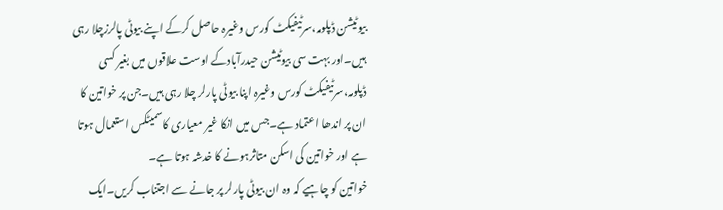بیوٹیشن ڈپلومہ،سرٹیفیکٹ کورس وغیرہ حاصل کرکے اپنے بیوٹی پالرزچلا رہی ہیں۔اور بہت سی بیوٹیشن حیدرآبادکے اوست علاقوں میں بغیر کسی ڈپلومہ،سرٹیفیکٹ کورس وغیرہ اپنا بیوٹی پارلر چلا رہی ہیں۔جن پر خواتین کا ان پر اندھا اعتماد ہے۔جس میں انکا غیر معیاری کاسمیٹکس استعمال ہوتا ہے اور خواتین کی اسکن متاثرہونے کا خدشہ ہوتا ہے۔
خواتین کو چاہیے کہ وہ ان بیوٹی پارلر پر جانے سے اجتناب کریں۔ایک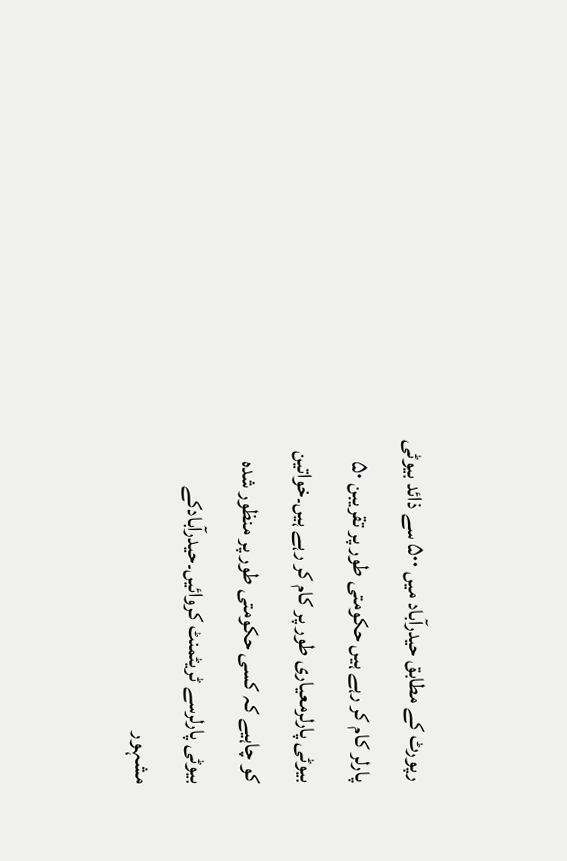رپورٹ کے مطابق حیدرآباد میں ۵۰۰ سے ذائد بیوٹی پارلر کام کر رہے ہیں حکومتی طور پر تقریبن ۵۰ بیوٹی پارلرمعیاری طور پر کام کر رہے ہیں۔خواتین کو چاہیے کہ کسی حکومتی طور پر منظور شدہ بیوٹی پارلرسے ٹریٹمنٹ کروائیں۔حیدرآبادکے مشہور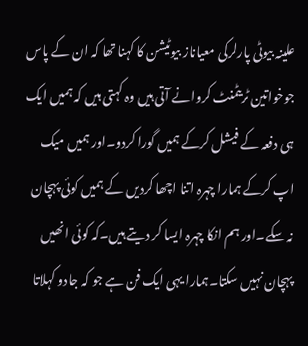علینہ بیوٹی پارلرکی معیاناز بیوٹیشن کا کہنا تھا کہ ان کے پاس جوخواتین ٹریٹمنٹ کروانے آتی ہیں وہ کہتی ہیں کہ ہمیں ایک ہی دفعہ کے فیشل کرکے ہمیں گورا کردو۔اور ہمیں میک اپ کرکے ہمارا چہرہ اتنا اچھا کردیں کے ہمیں کوئی پہچان نہ سکے۔اور ہم انکا چہرہ ایسا کر دیتے ہیں۔کہ کوئی انھیں پہچان نہیں سکتا۔ہمارا یہی ایک فن ہے جو کہ جادو کہلاتا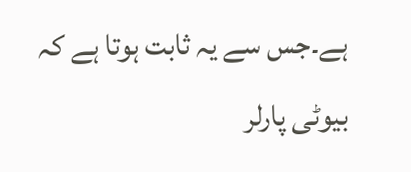ہے۔جس سے یہ ثابت ہوتا ہے کہ بیوٹی پارلر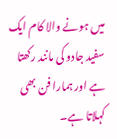میں ہونے والا کام ایک سفید جادو کی مانند رکھتا ہے اور ہمارا فن بھی کہلاتا ہے۔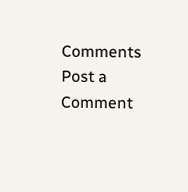Comments
Post a Comment